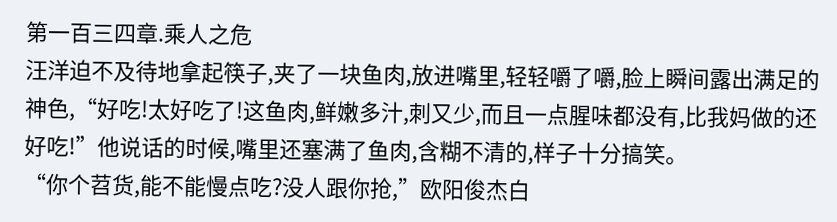第一百三四章.乘人之危
汪洋迫不及待地拿起筷子,夹了一块鱼肉,放进嘴里,轻轻嚼了嚼,脸上瞬间露出满足的神色,“好吃!太好吃了!这鱼肉,鲜嫩多汁,刺又少,而且一点腥味都没有,比我妈做的还好吃!”他说话的时候,嘴里还塞满了鱼肉,含糊不清的,样子十分搞笑。
“你个苕货,能不能慢点吃?没人跟你抢,”欧阳俊杰白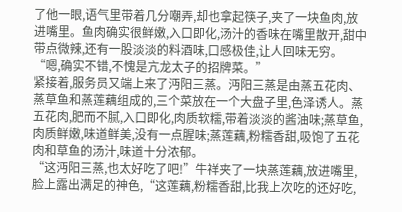了他一眼,语气里带着几分嘲弄,却也拿起筷子,夹了一块鱼肉,放进嘴里。鱼肉确实很鲜嫩,入口即化,汤汁的香味在嘴里散开,甜中带点微辣,还有一股淡淡的料酒味,口感极佳,让人回味无穷。“嗯,确实不错,不愧是亢龙太子的招牌菜。”
紧接着,服务员又端上来了沔阳三蒸。沔阳三蒸是由蒸五花肉、蒸草鱼和蒸莲藕组成的,三个菜放在一个大盘子里,色泽诱人。蒸五花肉,肥而不腻,入口即化,肉质软糯,带着淡淡的酱油味;蒸草鱼,肉质鲜嫩,味道鲜美,没有一点腥味;蒸莲藕,粉糯香甜,吸饱了五花肉和草鱼的汤汁,味道十分浓郁。
“这沔阳三蒸,也太好吃了吧!”牛祥夹了一块蒸莲藕,放进嘴里,脸上露出满足的神色,“这莲藕,粉糯香甜,比我上次吃的还好吃,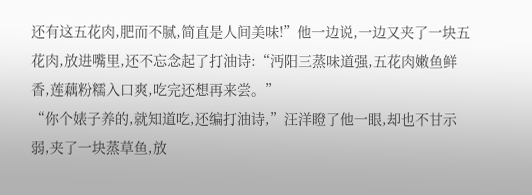还有这五花肉,肥而不腻,简直是人间美味!”他一边说,一边又夹了一块五花肉,放进嘴里,还不忘念起了打油诗:“沔阳三蒸味道强,五花肉嫩鱼鲜香,莲藕粉糯入口爽,吃完还想再来尝。”
“你个婊子养的,就知道吃,还编打油诗,”汪洋瞪了他一眼,却也不甘示弱,夹了一块蒸草鱼,放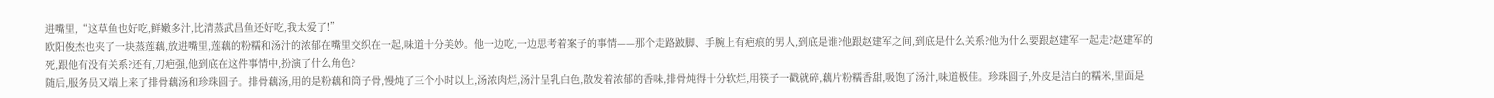进嘴里,“这草鱼也好吃,鲜嫩多汁,比清蒸武昌鱼还好吃,我太爱了!”
欧阳俊杰也夹了一块蒸莲藕,放进嘴里,莲藕的粉糯和汤汁的浓郁在嘴里交织在一起,味道十分美妙。他一边吃,一边思考着案子的事情——那个走路跛脚、手腕上有疤痕的男人,到底是谁?他跟赵建军之间,到底是什么关系?他为什么要跟赵建军一起走?赵建军的死,跟他有没有关系?还有,刀疤强,他到底在这件事情中,扮演了什么角色?
随后,服务员又端上来了排骨藕汤和珍珠圆子。排骨藕汤,用的是粉藕和筒子骨,慢炖了三个小时以上,汤浓肉烂,汤汁呈乳白色,散发着浓郁的香味,排骨炖得十分软烂,用筷子一戳就碎,藕片粉糯香甜,吸饱了汤汁,味道极佳。珍珠圆子,外皮是洁白的糯米,里面是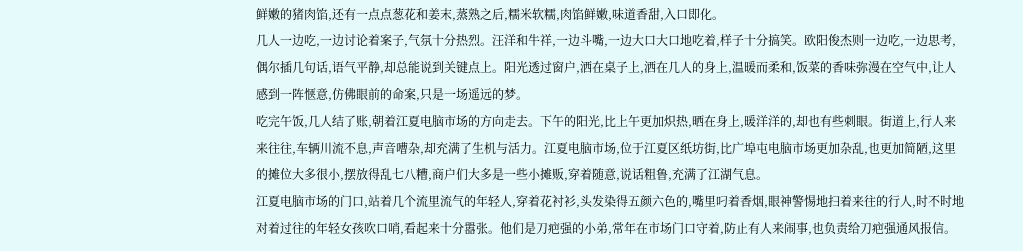鲜嫩的猪肉馅,还有一点点葱花和姜末,蒸熟之后,糯米软糯,肉馅鲜嫩,味道香甜,入口即化。
几人一边吃,一边讨论着案子,气氛十分热烈。汪洋和牛祥,一边斗嘴,一边大口大口地吃着,样子十分搞笑。欧阳俊杰则一边吃,一边思考,偶尔插几句话,语气平静,却总能说到关键点上。阳光透过窗户,洒在桌子上,洒在几人的身上,温暖而柔和,饭菜的香味弥漫在空气中,让人感到一阵惬意,仿佛眼前的命案,只是一场遥远的梦。
吃完午饭,几人结了账,朝着江夏电脑市场的方向走去。下午的阳光,比上午更加炽热,晒在身上,暖洋洋的,却也有些刺眼。街道上,行人来来往往,车辆川流不息,声音嘈杂,却充满了生机与活力。江夏电脑市场,位于江夏区纸坊街,比广埠屯电脑市场更加杂乱,也更加简陋,这里的摊位大多很小,摆放得乱七八糟,商户们大多是一些小摊贩,穿着随意,说话粗鲁,充满了江湖气息。
江夏电脑市场的门口,站着几个流里流气的年轻人,穿着花衬衫,头发染得五颜六色的,嘴里叼着香烟,眼神警惕地扫着来往的行人,时不时地对着过往的年轻女孩吹口哨,看起来十分嚣张。他们是刀疤强的小弟,常年在市场门口守着,防止有人来闹事,也负责给刀疤强通风报信。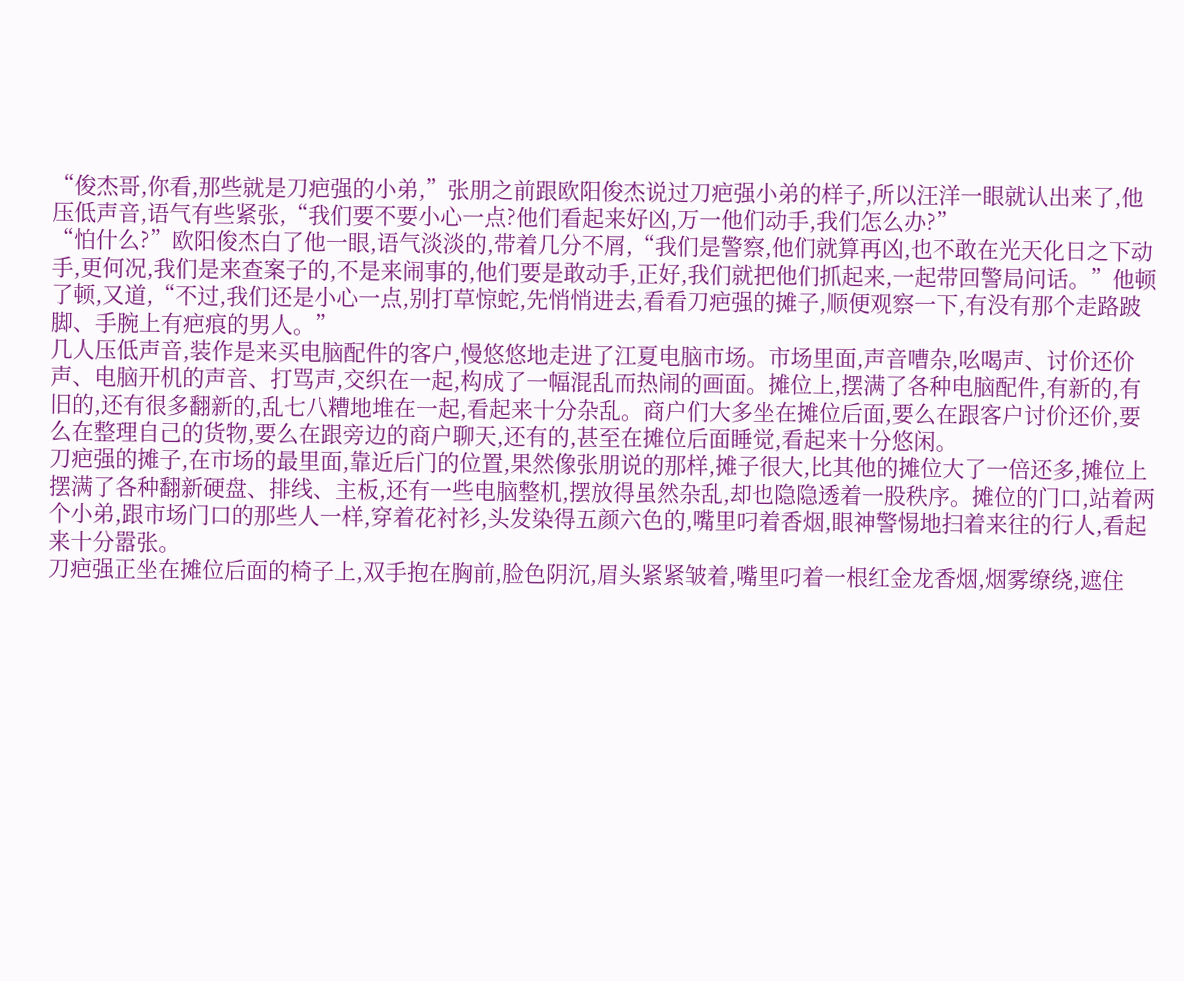“俊杰哥,你看,那些就是刀疤强的小弟,”张朋之前跟欧阳俊杰说过刀疤强小弟的样子,所以汪洋一眼就认出来了,他压低声音,语气有些紧张,“我们要不要小心一点?他们看起来好凶,万一他们动手,我们怎么办?”
“怕什么?”欧阳俊杰白了他一眼,语气淡淡的,带着几分不屑,“我们是警察,他们就算再凶,也不敢在光天化日之下动手,更何况,我们是来查案子的,不是来闹事的,他们要是敢动手,正好,我们就把他们抓起来,一起带回警局问话。”他顿了顿,又道,“不过,我们还是小心一点,别打草惊蛇,先悄悄进去,看看刀疤强的摊子,顺便观察一下,有没有那个走路跛脚、手腕上有疤痕的男人。”
几人压低声音,装作是来买电脑配件的客户,慢悠悠地走进了江夏电脑市场。市场里面,声音嘈杂,吆喝声、讨价还价声、电脑开机的声音、打骂声,交织在一起,构成了一幅混乱而热闹的画面。摊位上,摆满了各种电脑配件,有新的,有旧的,还有很多翻新的,乱七八糟地堆在一起,看起来十分杂乱。商户们大多坐在摊位后面,要么在跟客户讨价还价,要么在整理自己的货物,要么在跟旁边的商户聊天,还有的,甚至在摊位后面睡觉,看起来十分悠闲。
刀疤强的摊子,在市场的最里面,靠近后门的位置,果然像张朋说的那样,摊子很大,比其他的摊位大了一倍还多,摊位上摆满了各种翻新硬盘、排线、主板,还有一些电脑整机,摆放得虽然杂乱,却也隐隐透着一股秩序。摊位的门口,站着两个小弟,跟市场门口的那些人一样,穿着花衬衫,头发染得五颜六色的,嘴里叼着香烟,眼神警惕地扫着来往的行人,看起来十分嚣张。
刀疤强正坐在摊位后面的椅子上,双手抱在胸前,脸色阴沉,眉头紧紧皱着,嘴里叼着一根红金龙香烟,烟雾缭绕,遮住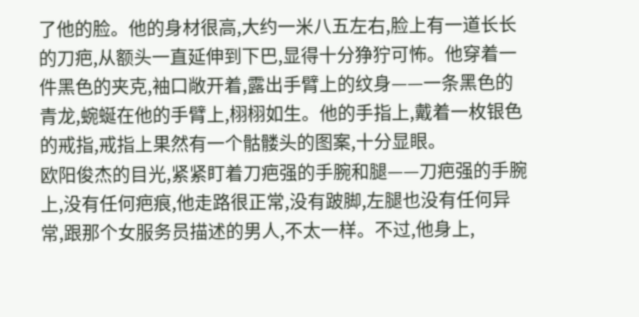了他的脸。他的身材很高,大约一米八五左右,脸上有一道长长的刀疤,从额头一直延伸到下巴,显得十分狰狞可怖。他穿着一件黑色的夹克,袖口敞开着,露出手臂上的纹身——一条黑色的青龙,蜿蜒在他的手臂上,栩栩如生。他的手指上,戴着一枚银色的戒指,戒指上果然有一个骷髅头的图案,十分显眼。
欧阳俊杰的目光,紧紧盯着刀疤强的手腕和腿——刀疤强的手腕上,没有任何疤痕,他走路很正常,没有跛脚,左腿也没有任何异常,跟那个女服务员描述的男人,不太一样。不过,他身上,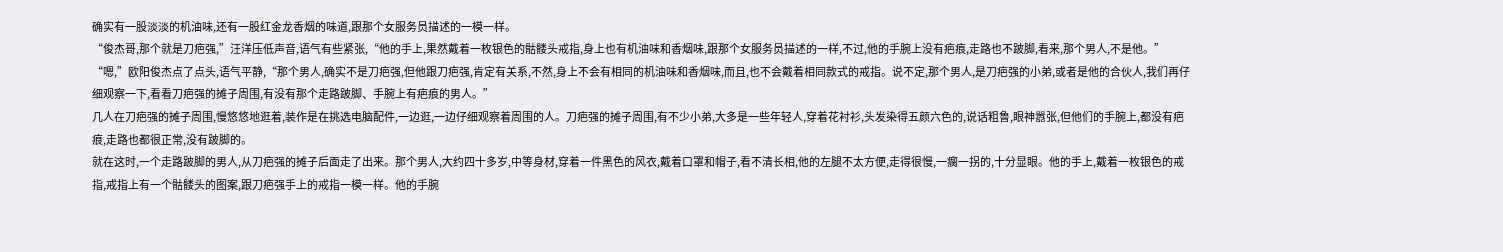确实有一股淡淡的机油味,还有一股红金龙香烟的味道,跟那个女服务员描述的一模一样。
“俊杰哥,那个就是刀疤强,”汪洋压低声音,语气有些紧张,“他的手上,果然戴着一枚银色的骷髅头戒指,身上也有机油味和香烟味,跟那个女服务员描述的一样,不过,他的手腕上没有疤痕,走路也不跛脚,看来,那个男人,不是他。”
“嗯,”欧阳俊杰点了点头,语气平静,“那个男人,确实不是刀疤强,但他跟刀疤强,肯定有关系,不然,身上不会有相同的机油味和香烟味,而且,也不会戴着相同款式的戒指。说不定,那个男人,是刀疤强的小弟,或者是他的合伙人,我们再仔细观察一下,看看刀疤强的摊子周围,有没有那个走路跛脚、手腕上有疤痕的男人。”
几人在刀疤强的摊子周围,慢悠悠地逛着,装作是在挑选电脑配件,一边逛,一边仔细观察着周围的人。刀疤强的摊子周围,有不少小弟,大多是一些年轻人,穿着花衬衫,头发染得五颜六色的,说话粗鲁,眼神嚣张,但他们的手腕上,都没有疤痕,走路也都很正常,没有跛脚的。
就在这时,一个走路跛脚的男人,从刀疤强的摊子后面走了出来。那个男人,大约四十多岁,中等身材,穿着一件黑色的风衣,戴着口罩和帽子,看不清长相,他的左腿不太方便,走得很慢,一瘸一拐的,十分显眼。他的手上,戴着一枚银色的戒指,戒指上有一个骷髅头的图案,跟刀疤强手上的戒指一模一样。他的手腕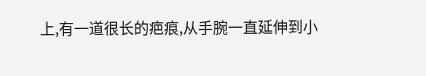上,有一道很长的疤痕,从手腕一直延伸到小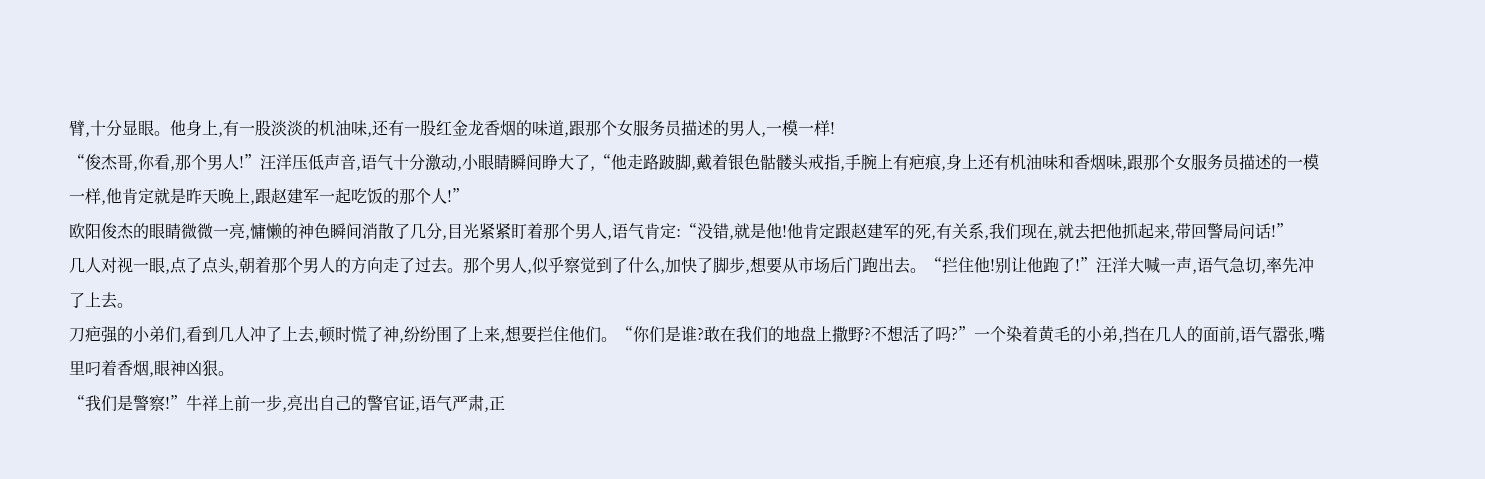臂,十分显眼。他身上,有一股淡淡的机油味,还有一股红金龙香烟的味道,跟那个女服务员描述的男人,一模一样!
“俊杰哥,你看,那个男人!”汪洋压低声音,语气十分激动,小眼睛瞬间睁大了,“他走路跛脚,戴着银色骷髅头戒指,手腕上有疤痕,身上还有机油味和香烟味,跟那个女服务员描述的一模一样,他肯定就是昨天晚上,跟赵建军一起吃饭的那个人!”
欧阳俊杰的眼睛微微一亮,慵懒的神色瞬间消散了几分,目光紧紧盯着那个男人,语气肯定:“没错,就是他!他肯定跟赵建军的死,有关系,我们现在,就去把他抓起来,带回警局问话!”
几人对视一眼,点了点头,朝着那个男人的方向走了过去。那个男人,似乎察觉到了什么,加快了脚步,想要从市场后门跑出去。“拦住他!别让他跑了!”汪洋大喊一声,语气急切,率先冲了上去。
刀疤强的小弟们,看到几人冲了上去,顿时慌了神,纷纷围了上来,想要拦住他们。“你们是谁?敢在我们的地盘上撒野?不想活了吗?”一个染着黄毛的小弟,挡在几人的面前,语气嚣张,嘴里叼着香烟,眼神凶狠。
“我们是警察!”牛祥上前一步,亮出自己的警官证,语气严肃,正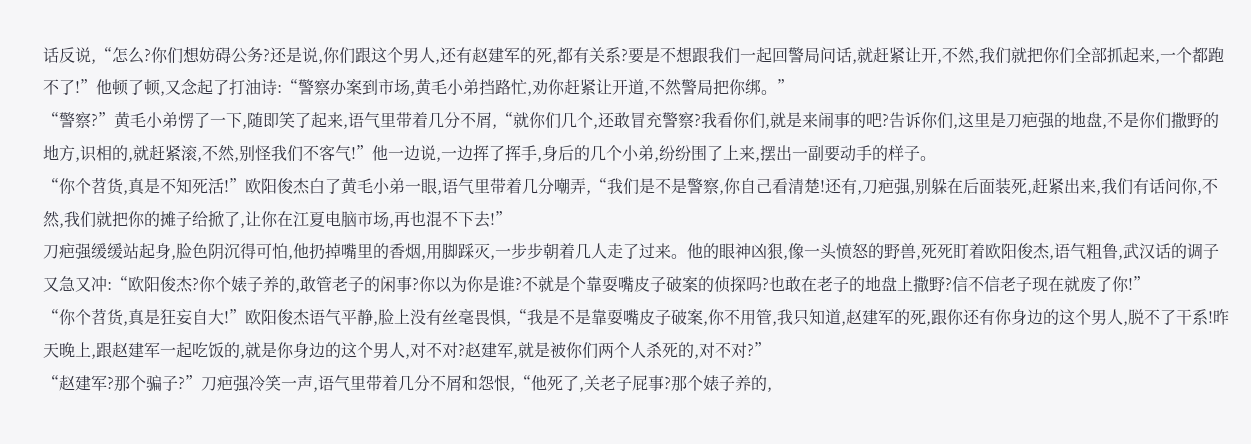话反说,“怎么?你们想妨碍公务?还是说,你们跟这个男人,还有赵建军的死,都有关系?要是不想跟我们一起回警局问话,就赶紧让开,不然,我们就把你们全部抓起来,一个都跑不了!”他顿了顿,又念起了打油诗:“警察办案到市场,黄毛小弟挡路忙,劝你赶紧让开道,不然警局把你绑。”
“警察?”黄毛小弟愣了一下,随即笑了起来,语气里带着几分不屑,“就你们几个,还敢冒充警察?我看你们,就是来闹事的吧?告诉你们,这里是刀疤强的地盘,不是你们撒野的地方,识相的,就赶紧滚,不然,别怪我们不客气!”他一边说,一边挥了挥手,身后的几个小弟,纷纷围了上来,摆出一副要动手的样子。
“你个苕货,真是不知死活!”欧阳俊杰白了黄毛小弟一眼,语气里带着几分嘲弄,“我们是不是警察,你自己看清楚!还有,刀疤强,别躲在后面装死,赶紧出来,我们有话问你,不然,我们就把你的摊子给掀了,让你在江夏电脑市场,再也混不下去!”
刀疤强缓缓站起身,脸色阴沉得可怕,他扔掉嘴里的香烟,用脚踩灭,一步步朝着几人走了过来。他的眼神凶狠,像一头愤怒的野兽,死死盯着欧阳俊杰,语气粗鲁,武汉话的调子又急又冲:“欧阳俊杰?你个婊子养的,敢管老子的闲事?你以为你是谁?不就是个靠耍嘴皮子破案的侦探吗?也敢在老子的地盘上撒野?信不信老子现在就废了你!”
“你个苕货,真是狂妄自大!”欧阳俊杰语气平静,脸上没有丝毫畏惧,“我是不是靠耍嘴皮子破案,你不用管,我只知道,赵建军的死,跟你还有你身边的这个男人,脱不了干系!昨天晚上,跟赵建军一起吃饭的,就是你身边的这个男人,对不对?赵建军,就是被你们两个人杀死的,对不对?”
“赵建军?那个骗子?”刀疤强冷笑一声,语气里带着几分不屑和怨恨,“他死了,关老子屁事?那个婊子养的,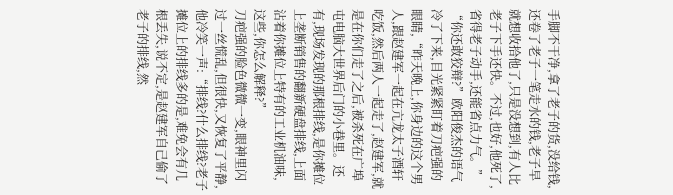手脚不干净,拿了老子的货,没给钱,还卷了老子一笔走水的钱,老子早就想收拾他了,只是没想到,有人比老子下手还快。不过,也好,他死了,省得老子动手,还能省点力气。”
“你还敢狡辩?”欧阳俊杰的语气冷了下来,目光紧紧盯着刀疤强的眼睛,“昨天晚上,你身边的这个男人,跟赵建军一起在亢龙太子酒轩吃饭,然后两人一起走了,赵建军,就是在你们走了之后,被杀死在广埠屯电脑大世界后门的小巷里。还有,现场发现的那根排线,是你摊位上垄断销售的翻新硬盘排线,上面沾着你摊位上特有的工业机油味,这些,你怎么解释?”
刀疤强的脸色微微一变,眼神里闪过一丝慌乱,但很快,又恢复了平静,他冷笑一声:“排线?什么排线?老子摊位上的排线多的是,难免会有几根丢失,说不定,是赵建军自己偷了老子的排线,然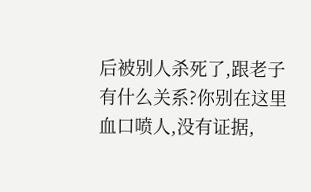后被别人杀死了,跟老子有什么关系?你别在这里血口喷人,没有证据,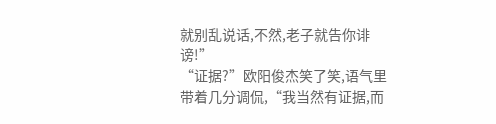就别乱说话,不然,老子就告你诽谤!”
“证据?”欧阳俊杰笑了笑,语气里带着几分调侃,“我当然有证据,而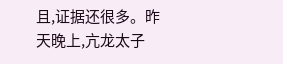且,证据还很多。昨天晚上,亢龙太子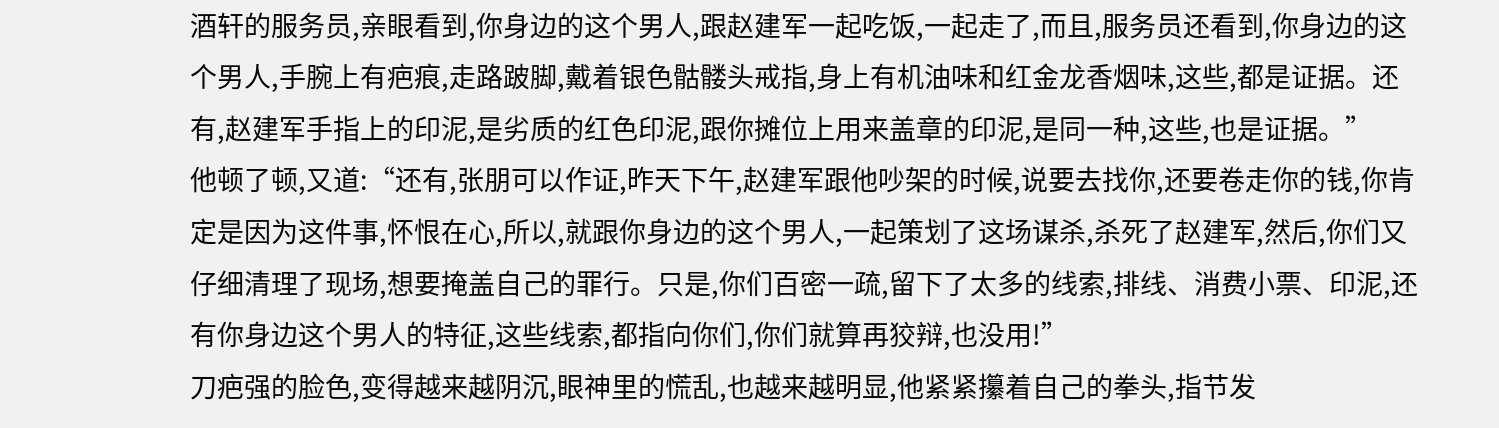酒轩的服务员,亲眼看到,你身边的这个男人,跟赵建军一起吃饭,一起走了,而且,服务员还看到,你身边的这个男人,手腕上有疤痕,走路跛脚,戴着银色骷髅头戒指,身上有机油味和红金龙香烟味,这些,都是证据。还有,赵建军手指上的印泥,是劣质的红色印泥,跟你摊位上用来盖章的印泥,是同一种,这些,也是证据。”
他顿了顿,又道:“还有,张朋可以作证,昨天下午,赵建军跟他吵架的时候,说要去找你,还要卷走你的钱,你肯定是因为这件事,怀恨在心,所以,就跟你身边的这个男人,一起策划了这场谋杀,杀死了赵建军,然后,你们又仔细清理了现场,想要掩盖自己的罪行。只是,你们百密一疏,留下了太多的线索,排线、消费小票、印泥,还有你身边这个男人的特征,这些线索,都指向你们,你们就算再狡辩,也没用!”
刀疤强的脸色,变得越来越阴沉,眼神里的慌乱,也越来越明显,他紧紧攥着自己的拳头,指节发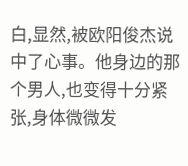白,显然,被欧阳俊杰说中了心事。他身边的那个男人,也变得十分紧张,身体微微发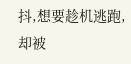抖,想要趁机逃跑,却被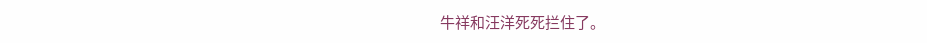牛祥和汪洋死死拦住了。